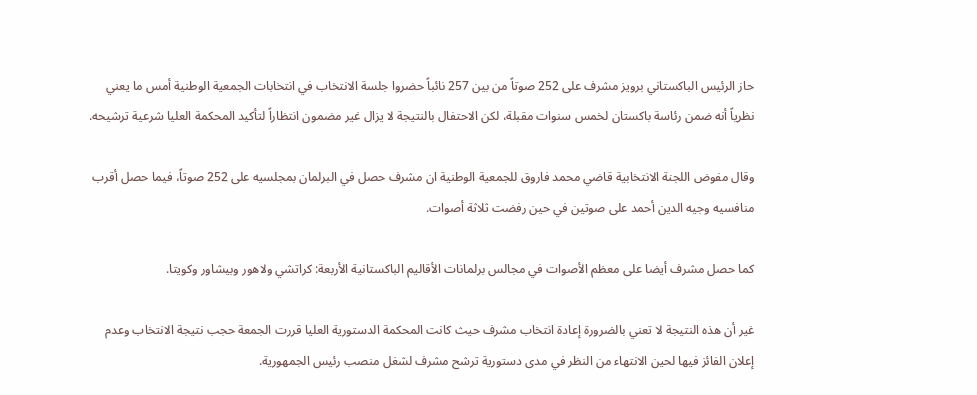حاز الرئيس الباكستاني برويز مشرف على 252 صوتاً من بين 257 نائباً حضروا جلسة الانتخاب في انتخابات الجمعية الوطنية أمس ما يعني نظرياً أنه ضمن رئاسة باكستان لخمس سنوات مقبلة، لكن الاحتفال بالنتيجة لا يزال غير مضمون انتظاراً لتأكيد المحكمة العليا شرعية ترشيحه.

وقال مفوض اللجنة الانتخابية قاضي محمد فاروق للجمعية الوطنية ان مشرف حصل في البرلمان بمجلسيه على 252 صوتاً، فيما حصل أقرب منافسيه وجيه الدين أحمد على صوتين في حين رفضت ثلاثة أصوات.

كما حصل مشرف أيضا على معظم الأصوات في مجالس برلمانات الأقاليم الباكستانية الأربعة: كراتشي ولاهور وبيشاور وكويتا.

غير أن هذه النتيجة لا تعني بالضرورة إعادة انتخاب مشرف حيث كانت المحكمة الدستورية العليا قررت الجمعة حجب نتيجة الانتخاب وعدم إعلان الفائز فيها لحين الانتهاء من النظر في مدى دستورية ترشح مشرف لشغل منصب رئيس الجمهورية.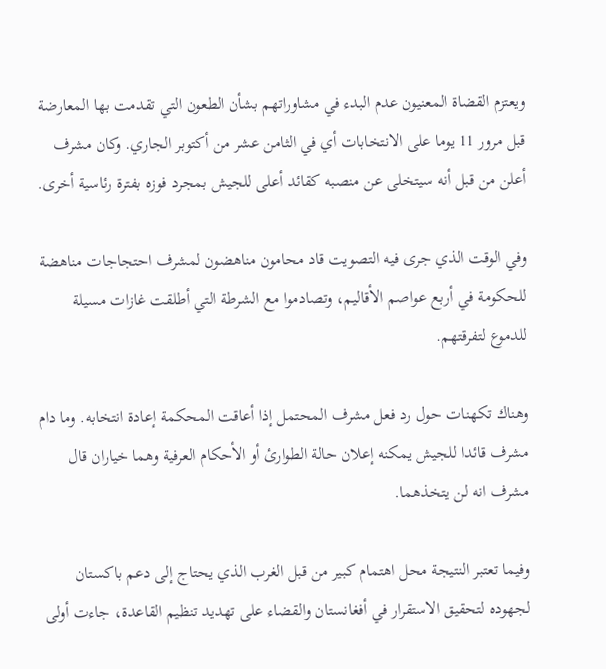ويعتزم القضاة المعنيون عدم البدء في مشاوراتهم بشأن الطعون التي تقدمت بها المعارضة قبل مرور 11 يوما على الانتخابات أي في الثامن عشر من أكتوبر الجاري. وكان مشرف أعلن من قبل أنه سيتخلى عن منصبه كقائد أعلى للجيش بمجرد فوزه بفترة رئاسية أخرى.

وفي الوقت الذي جرى فيه التصويت قاد محامون مناهضون لمشرف احتجاجات مناهضة للحكومة في أربع عواصم الأقاليم، وتصادموا مع الشرطة التي أطلقت غازات مسيلة للدموع لتفرقتهم.

وهناك تكهنات حول رد فعل مشرف المحتمل إذا أعاقت المحكمة إعادة انتخابه. وما دام مشرف قائدا للجيش يمكنه إعلان حالة الطوارئ أو الأحكام العرفية وهما خياران قال مشرف انه لن يتخذهما.

وفيما تعتبر النتيجة محل اهتمام كبير من قبل الغرب الذي يحتاج إلى دعم باكستان لجهوده لتحقيق الاستقرار في أفغانستان والقضاء على تهديد تنظيم القاعدة، جاءت أولى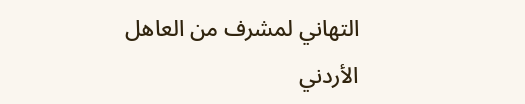التهاني لمشرف من العاهل الأردني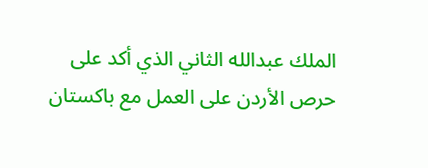الملك عبدالله الثاني الذي أكد على حرص الأردن على العمل مع باكستان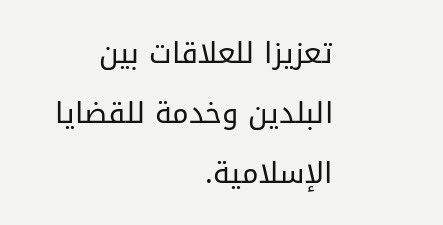تعزيزا للعلاقات بين البلدين وخدمة للقضايا الإسلامية.